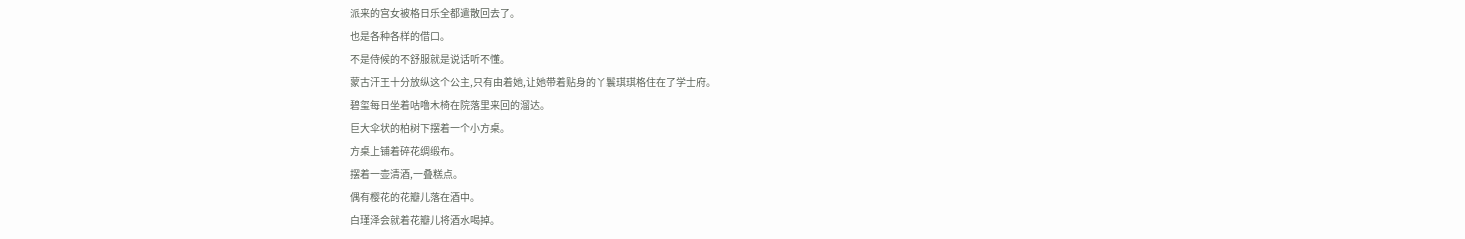派来的宫女被格日乐全都遣散回去了。
也是各种各样的借口。
不是侍候的不舒服就是说话听不懂。
蒙古汗王十分放纵这个公主,只有由着她,让她带着贴身的丫鬟琪琪格住在了学士府。
碧玺每日坐着咕噜木椅在院落里来回的溜达。
巨大伞状的柏树下摆着一个小方桌。
方桌上铺着碎花绸缎布。
摆着一壶清酒,一叠糕点。
偶有樱花的花瓣儿落在酒中。
白瑾泽会就着花瓣儿将酒水喝掉。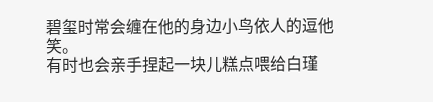碧玺时常会缠在他的身边小鸟依人的逗他笑。
有时也会亲手捏起一块儿糕点喂给白瑾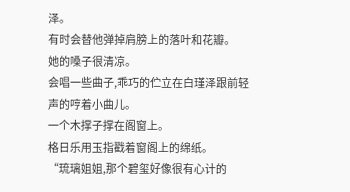泽。
有时会替他弹掉肩膀上的落叶和花瓣。
她的嗓子很清凉。
会唱一些曲子,乖巧的伫立在白瑾泽跟前轻声的哼着小曲儿。
一个木撑子撑在阁窗上。
格日乐用玉指戳着窗阁上的绵纸。
“琉璃姐姐,那个碧玺好像很有心计的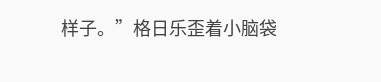样子。”格日乐歪着小脑袋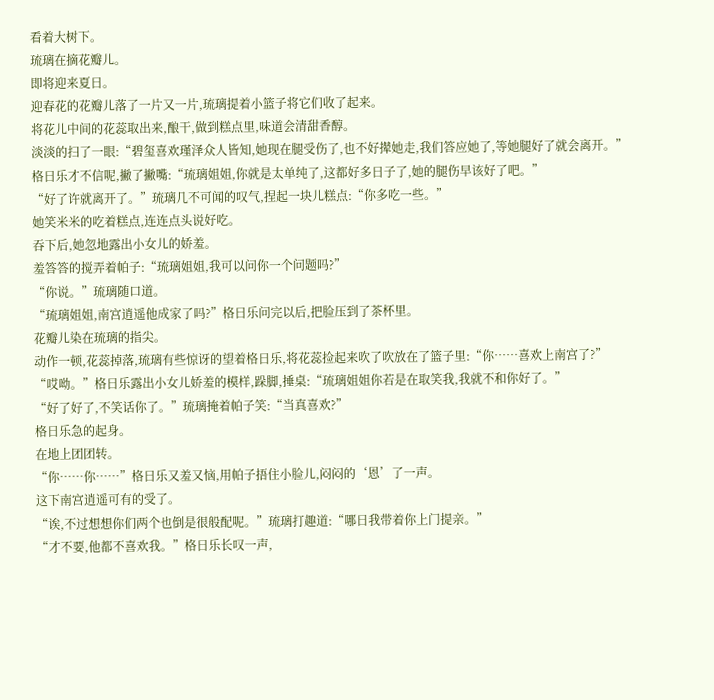看着大树下。
琉璃在摘花瓣儿。
即将迎来夏日。
迎春花的花瓣儿落了一片又一片,琉璃提着小篮子将它们收了起来。
将花儿中间的花蕊取出来,酿干,做到糕点里,味道会清甜香醇。
淡淡的扫了一眼:“碧玺喜欢瑾泽众人皆知,她现在腿受伤了,也不好撵她走,我们答应她了,等她腿好了就会离开。”
格日乐才不信呢,撇了撇嘴:“琉璃姐姐,你就是太单纯了,这都好多日子了,她的腿伤早该好了吧。”
“好了许就离开了。”琉璃几不可闻的叹气,捏起一块儿糕点:“你多吃一些。”
她笑米米的吃着糕点,连连点头说好吃。
吞下后,她忽地露出小女儿的娇羞。
羞答答的搅弄着帕子:“琉璃姐姐,我可以问你一个问题吗?”
“你说。”琉璃随口道。
“琉璃姐姐,南宫逍遥他成家了吗?”格日乐问完以后,把脸压到了茶杯里。
花瓣儿染在琉璃的指尖。
动作一顿,花蕊掉落,琉璃有些惊讶的望着格日乐,将花蕊捡起来吹了吹放在了篮子里:“你……喜欢上南宫了?”
“哎呦。”格日乐露出小女儿娇羞的模样,跺脚,捶桌:“琉璃姐姐你若是在取笑我,我就不和你好了。”
“好了好了,不笑话你了。”琉璃掩着帕子笑:“当真喜欢?”
格日乐急的起身。
在地上团团转。
“你……你……”格日乐又羞又恼,用帕子捂住小脸儿,闷闷的‘恩’了一声。
这下南宫逍遥可有的受了。
“诶,不过想想你们两个也倒是很般配呢。”琉璃打趣道:“哪日我带着你上门提亲。”
“才不要,他都不喜欢我。”格日乐长叹一声,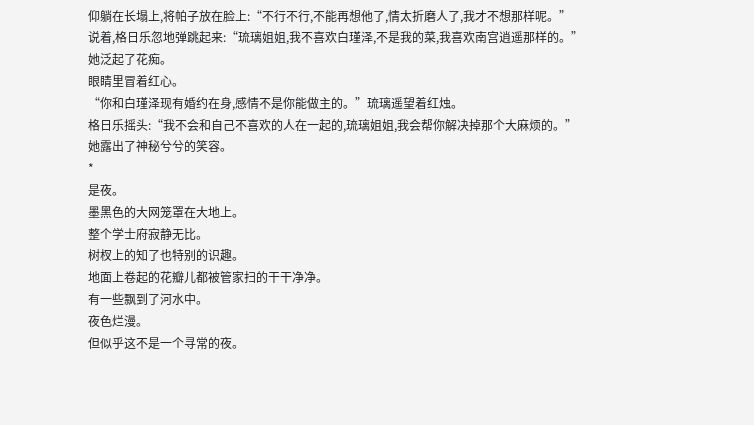仰躺在长塌上,将帕子放在脸上:“不行不行,不能再想他了,情太折磨人了,我才不想那样呢。”
说着,格日乐忽地弹跳起来:“琉璃姐姐,我不喜欢白瑾泽,不是我的菜,我喜欢南宫逍遥那样的。”
她泛起了花痴。
眼睛里冒着红心。
“你和白瑾泽现有婚约在身,感情不是你能做主的。”琉璃遥望着红烛。
格日乐摇头:“我不会和自己不喜欢的人在一起的,琉璃姐姐,我会帮你解决掉那个大麻烦的。”
她露出了神秘兮兮的笑容。
*
是夜。
墨黑色的大网笼罩在大地上。
整个学士府寂静无比。
树杈上的知了也特别的识趣。
地面上卷起的花瓣儿都被管家扫的干干净净。
有一些飘到了河水中。
夜色烂漫。
但似乎这不是一个寻常的夜。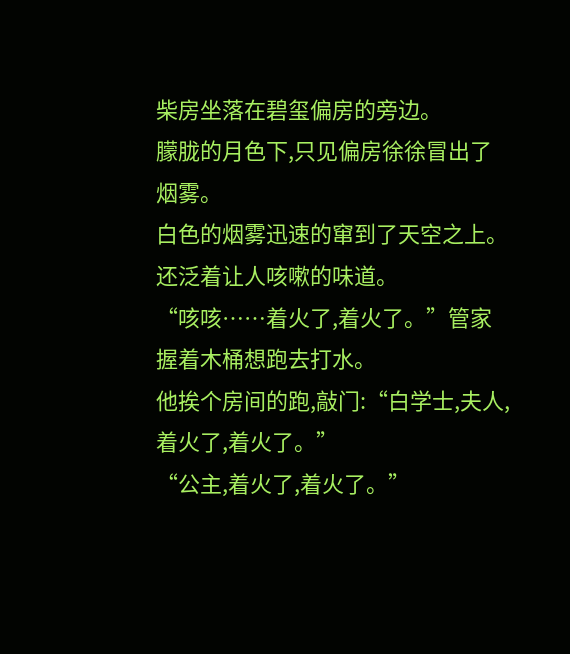柴房坐落在碧玺偏房的旁边。
朦胧的月色下,只见偏房徐徐冒出了烟雾。
白色的烟雾迅速的窜到了天空之上。
还泛着让人咳嗽的味道。
“咳咳……着火了,着火了。”管家握着木桶想跑去打水。
他挨个房间的跑,敲门:“白学士,夫人,着火了,着火了。”
“公主,着火了,着火了。”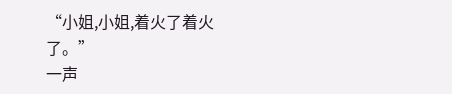“小姐,小姐,着火了着火了。”
一声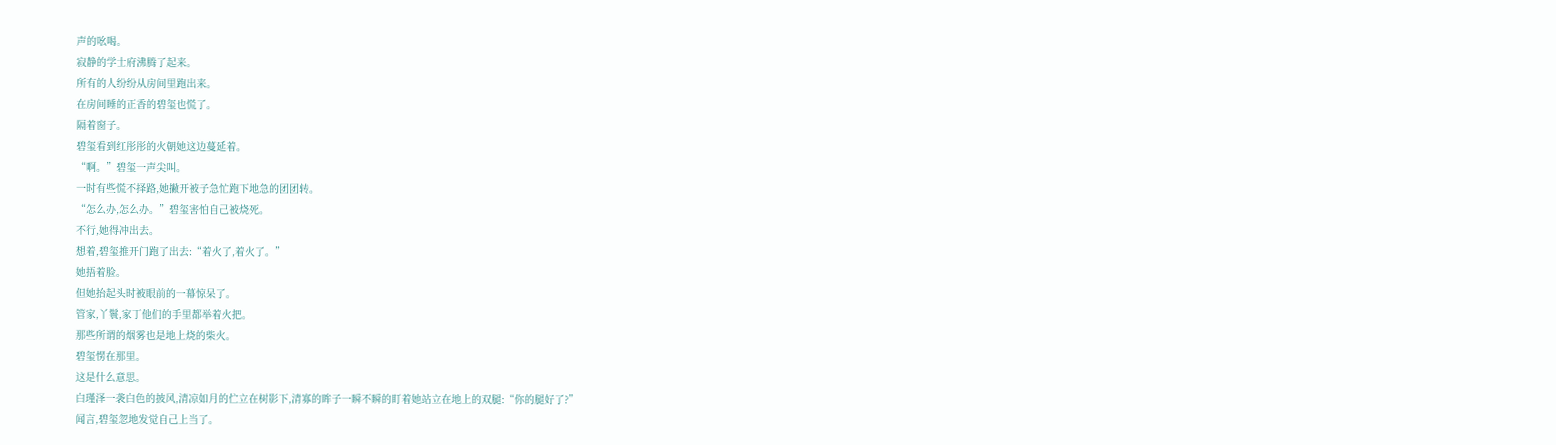声的吆喝。
寂静的学士府沸腾了起来。
所有的人纷纷从房间里跑出来。
在房间睡的正香的碧玺也慌了。
隔着窗子。
碧玺看到红彤彤的火朝她这边蔓延着。
“啊。”碧玺一声尖叫。
一时有些慌不择路,她撇开被子急忙跑下地急的团团转。
“怎么办,怎么办。”碧玺害怕自己被烧死。
不行,她得冲出去。
想着,碧玺推开门跑了出去:“着火了,着火了。”
她捂着脸。
但她抬起头时被眼前的一幕惊呆了。
管家,丫鬟,家丁他们的手里都举着火把。
那些所谓的烟雾也是地上烧的柴火。
碧玺愣在那里。
这是什么意思。
白瑾泽一袭白色的披风,清凉如月的伫立在树影下,清寡的眸子一瞬不瞬的盯着她站立在地上的双腿:“你的腿好了?”
闻言,碧玺忽地发觉自己上当了。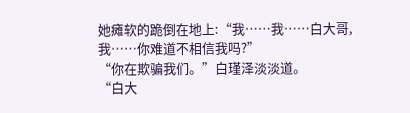她瘫软的跪倒在地上:“我……我……白大哥,我……你难道不相信我吗?”
“你在欺骗我们。”白瑾泽淡淡道。
“白大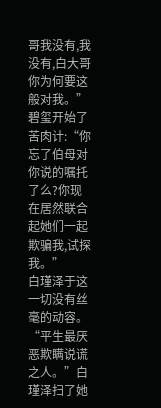哥我没有,我没有,白大哥你为何要这般对我。”碧玺开始了苦肉计:“你忘了伯母对你说的嘱托了么?你现在居然联合起她们一起欺骗我,试探我。”
白瑾泽于这一切没有丝毫的动容。
“平生最厌恶欺瞒说谎之人。”白瑾泽扫了她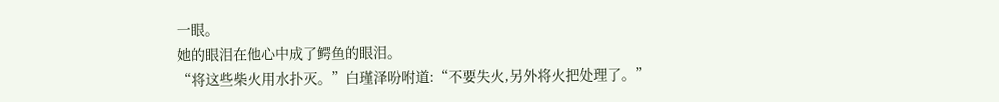一眼。
她的眼泪在他心中成了鳄鱼的眼泪。
“将这些柴火用水扑灭。”白瑾泽吩咐道:“不要失火,另外将火把处理了。”